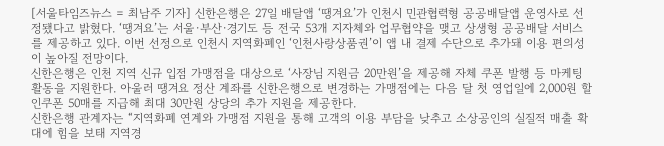[서울타임즈뉴스 = 최남주 기자] 신한은행은 27일 배달앱 ‘땡겨요’가 인천시 민관협력형 공공배달앱 운영사로 선정됐다고 밝혔다. ‘땡겨요’는 서울·부산·경기도 등 전국 53개 지자체와 업무협약을 맺고 상생형 공공배달 서비스를 제공하고 있다. 이번 선정으로 인천시 지역화폐인 ‘인천사랑상품권’이 앱 내 결제 수단으로 추가돼 이용 편의성이 높아질 전망이다.
신한은행은 인천 지역 신규 입점 가맹점을 대상으로 ‘사장님 지원금 20만원’을 제공해 자체 쿠폰 발행 등 마케팅 활동을 지원한다. 아울러 땡겨요 정산 계좌를 신한은행으로 변경하는 가맹점에는 다음 달 첫 영업일에 2,000원 할인쿠폰 50매를 지급해 최대 30만원 상당의 추가 지원을 제공한다.
신한은행 관계자는 “지역화폐 연계와 가맹점 지원을 통해 고객의 이용 부담을 낮추고 소상공인의 실질적 매출 확대에 힘을 보태 지역경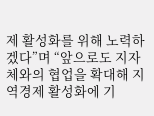제 활성화를 위해 노력하겠다”며 “앞으로도 지자체와의 협업을 확대해 지역경제 활성화에 기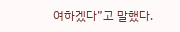여하겠다”고 말했다.